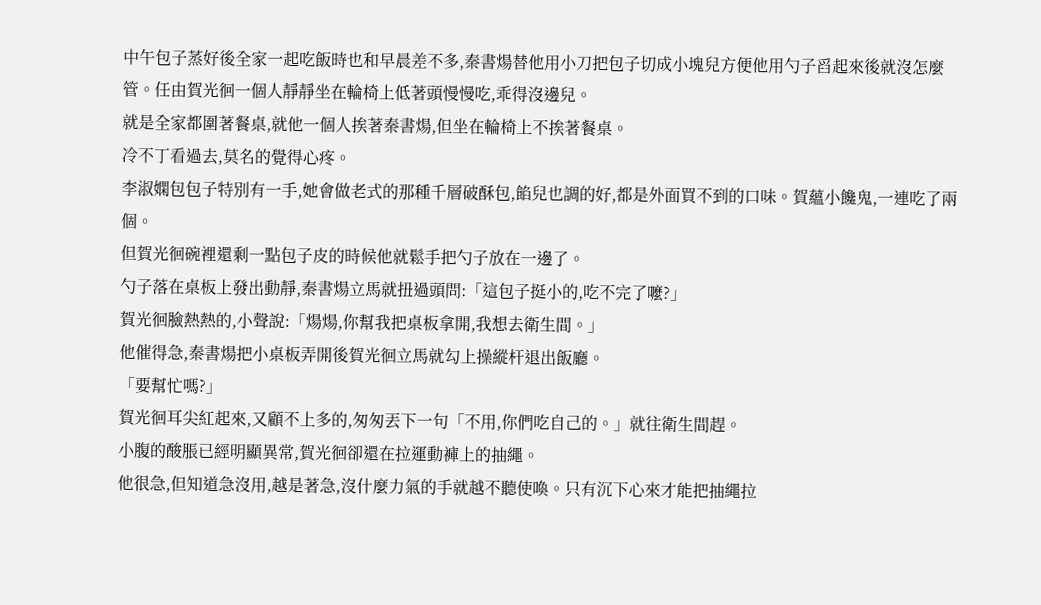中午包子蒸好後全家一起吃飯時也和早晨差不多,秦書煬替他用小刀把包子切成小塊兒方便他用勺子舀起來後就沒怎麼管。任由賀光徊一個人靜靜坐在輪椅上低著頭慢慢吃,乖得沒邊兒。
就是全家都圍著餐桌,就他一個人挨著秦書煬,但坐在輪椅上不挨著餐桌。
冷不丁看過去,莫名的覺得心疼。
李淑嫻包包子特別有一手,她會做老式的那種千層破酥包,餡兒也調的好,都是外面買不到的口味。賀蘊小饞鬼,一連吃了兩個。
但賀光徊碗裡還剩一點包子皮的時候他就鬆手把勺子放在一邊了。
勺子落在桌板上發出動靜,秦書煬立馬就扭過頭問:「這包子挺小的,吃不完了嚒?」
賀光徊臉熱熱的,小聲說:「煬煬,你幫我把桌板拿開,我想去衛生間。」
他催得急,秦書煬把小桌板弄開後賀光徊立馬就勾上操縱杆退出飯廳。
「要幫忙嗎?」
賀光徊耳尖紅起來,又顧不上多的,匆匆丟下一句「不用,你們吃自己的。」就往衛生間趕。
小腹的酸脹已經明顯異常,賀光徊卻還在拉運動褲上的抽繩。
他很急,但知道急沒用,越是著急,沒什麼力氣的手就越不聽使喚。只有沉下心來才能把抽繩拉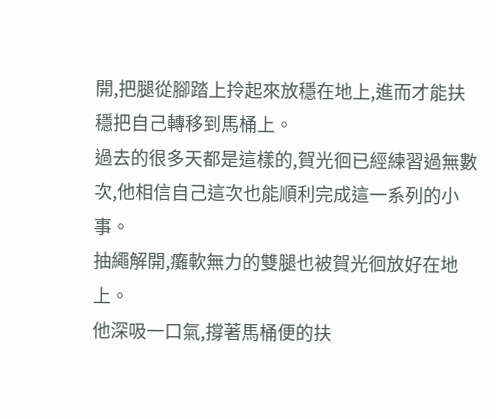開,把腿從腳踏上拎起來放穩在地上,進而才能扶穩把自己轉移到馬桶上。
過去的很多天都是這樣的,賀光徊已經練習過無數次,他相信自己這次也能順利完成這一系列的小事。
抽繩解開,癱軟無力的雙腿也被賀光徊放好在地上。
他深吸一口氣,撐著馬桶便的扶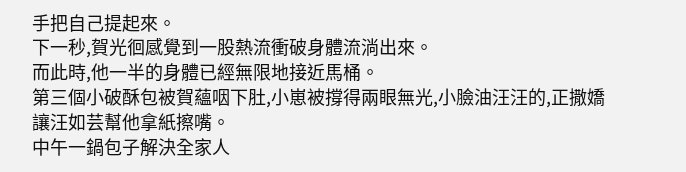手把自己提起來。
下一秒,賀光徊感覺到一股熱流衝破身體流淌出來。
而此時,他一半的身體已經無限地接近馬桶。
第三個小破酥包被賀蘊咽下肚,小崽被撐得兩眼無光,小臉油汪汪的,正撒嬌讓汪如芸幫他拿紙擦嘴。
中午一鍋包子解決全家人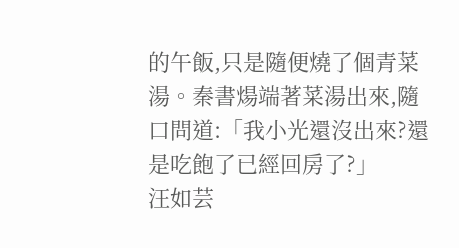的午飯,只是隨便燒了個青菜湯。秦書煬端著菜湯出來,隨口問道:「我小光還沒出來?還是吃飽了已經回房了?」
汪如芸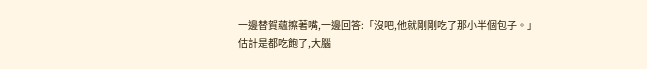一邊替賀蘊擦著嘴,一邊回答:「沒吧,他就剛剛吃了那小半個包子。」
估計是都吃飽了,大腦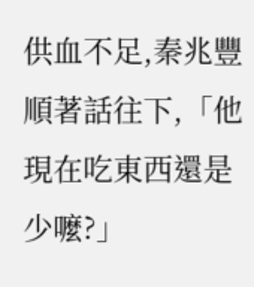供血不足,秦兆豐順著話往下,「他現在吃東西還是少嚒?」